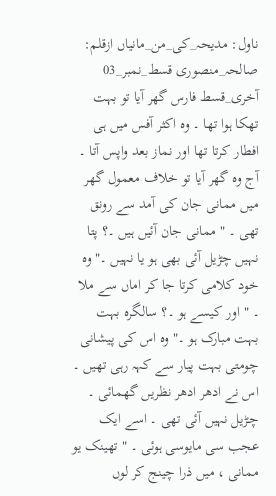ناول: مدیحہ_کی_من_مانیاں ازقلم: صالحہ_منصوری قسط_نمبر_03 آخری_قسط فارس گھر آیا تو بہت تھکا ہوا تھا ۔ وہ اکثر آفس میں ہی افطار کرتا تھا اور نماز بعد واپس آتا ۔ آج وہ گھر آیا تو خلاف معمول گھر میں ممانی جان کی آمد سے رونق تھی ۔ " ممانی جان آئیں ہیں ۔؟ پتا نہیں چڑیل آئی بھی ہو یا نہیں ۔" وہ خود کلامی کرتا جا کر اماں سے ملا ۔ " اور کیسے ہو ۔؟ سالگرہ بہت بہت مبارک ہو ۔" وہ اس کی پیشانی چومتی بہت پیار سے کہہ رہی تھیں ۔ اس نے ادھر ادھر نظریں گھمائی ۔ چڑیل نہیں آئی تھی ۔ اسے ایک عجب سی مایوسی ہوئی ۔ " تھینک یو ممانی ، میں ذرا چینج کر لوں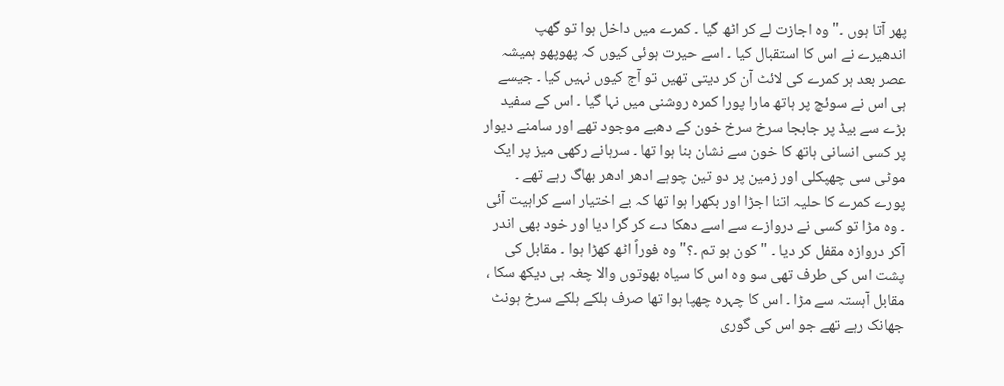پھر آتا ہوں ۔" وہ اجازت لے کر اٹھ گیا ۔ کمرے میں داخل ہوا تو گھپ اندھیرے نے اس کا استقبال کیا ۔ اسے حیرت ہوئی کیوں کہ پھوپھو ہمیشہ عصر بعد ہر کمرے کی لائٹ آن کر دیتی تھیں تو آج کیوں نہیں کیا ۔ جیسے ہی اس نے سوئچ پر ہاتھ مارا پورا کمرہ روشنی میں نہا گیا ۔ اس کے سفید بڑے سے بیڈ پر جابجا سرخ سرخ خون کے دھبے موجود تھے اور سامنے دیوار پر کسی انسانی ہاتھ کا خون سے نشان بنا ہوا تھا ۔ سرہانے رکھی میز پر ایک موٹی سی چھپکلی اور زمین پر دو تین چوہے ادھر ادھر بھاگ رہے تھے ۔ پورے کمرے کا حلیہ اتنا اجڑا اور بکھرا ہوا تھا کہ بے اختیار اسے کراہیت آئی ۔ وہ مڑا تو کسی نے دروازے سے اسے دھکا دے کر گرا دیا اور خود بھی اندر آکر دروازہ مقفل کر دیا ۔ " کون ہو تم ۔؟" وہ فوراً اٹھ کھڑا ہوا ۔ مقابل کی پشت اس کی طرف تھی سو وہ اس کا سیاہ بھوتوں والا چغہ ہی دیکھ سکا ، مقابل آہستہ سے مڑا ۔ اس کا چہرہ چھپا ہوا تھا صرف ہلکے ہلکے سرخ ہونٹ جھانک رہے تھے جو اس کی گوری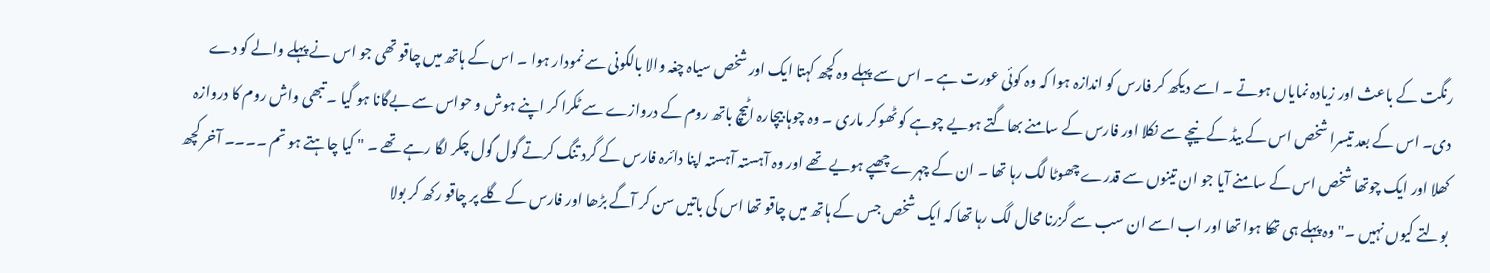رنگت کے باعث اور زیادہ نمایاں ہوتے ۔ اسے دیکھ کر فارس کو اندازہ ہوا کہ وہ کوئی عورت ہے ۔ اس سے پہلے وہ کچھ کہتا ایک اور شخص سیاہ چغہ والا بالکونی سے نمودار ہوا ۔ اس کے ہاتھ میں چاقو تھی جو اس نے پہلے والے کو دے دی۔ اس کے بعد تیسرا شخص اس کے بیڈ کے نیچے سے نکلا اور فارس کے سامنے بھاگتے ہویے چوہے کو ٹھوکر ماری ۔ وہ چوہا بیچارہ اٹیچ باتھ روم کے دروازے سے ٹکرا کر اپنے ہوش و حواس سے بےگانا ہو گیا ۔ تبھی واش روم کا دروازہ کھلا اور ایک چوتھا شخص اس کے سامنے آیا جو ان تینوں سے قدرے چھوٹا لگ رہا تھا ۔ ان کے چہرے چھپے ہویے تھے اور وہ آہستہ آہستہ اپنا دائرہ فارس کے گرد تنگ کرتے گول گول چکر لگا رہے تھے ۔ " کیا چاہتے ہو تم ۔۔۔۔ آخر کچھ بولتے کیوں نہیں ۔" وہ پہلے ہی تھکا ہوا تھا اور اب اسے ان سب سے گزرنا محال لگ رہا تھا کہ ایک شخص جس کے ہاتھ میں چاقو تھا اس کی باتیں سن کر آگے بڑھا اور فارس کے گلے پر چاقو رکھ کر بولا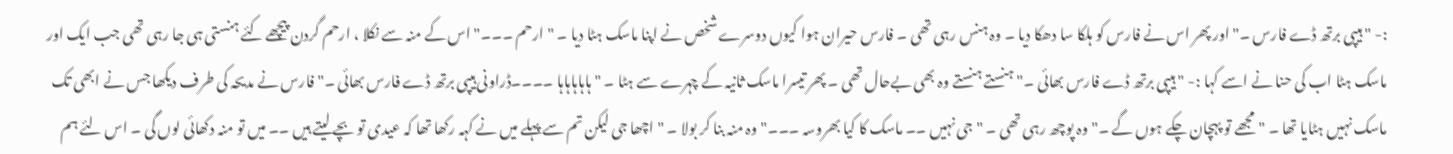:- " ہیپی برتھ ڈے فارس ۔" اور پھر اس نے فارس کو ہلکا سا دھکا دیا ۔ وہ ہنس رہی تھی ۔ فارس حیران ہوا کیوں دوسرے شخص نے اپنا ماسک ہٹا دیا ۔ " ارحم ۔۔۔" اس کے منہ سے نکلا ، ارحم گردن پیچھے کئے ہنستی ہی جا رہی تھی جب ایک اور ماسک ہٹا اب کی حنا نے اسے کہا :- " ہیپی برتھ ڈے فارس بھائی ۔" ہنستے ہنستے وہ بھی بےحال تھی ۔ پھر تیسرا ماسک ثانیہ کے چہرے سے ہٹا ۔ " ہاہاہاہاہا ۔۔۔۔ڈراونی ہیپی برتھ ڈے فارس بھائی ۔" فارس نے مدیحہ کی طرف دیکھا جس نے ابھی تک ماسک نہیں ہٹایا تھا ۔ " مجھے تو پہچان چکے ہوں گے ۔" وہ پوچھ رہی تھی ۔ " جی نہیں ۔۔ ماسک کا کیا بھروسہ ۔۔۔" وہ منہ بنا کر بولا ۔ " اچھا جی لیکن تم سے پہلے میں نے کہہ رکھا تھا کہ عیدی تو بچے لیتے ہیں ۔۔ میں تو منہ دکھائی لوں گی ۔ اس لئے ہم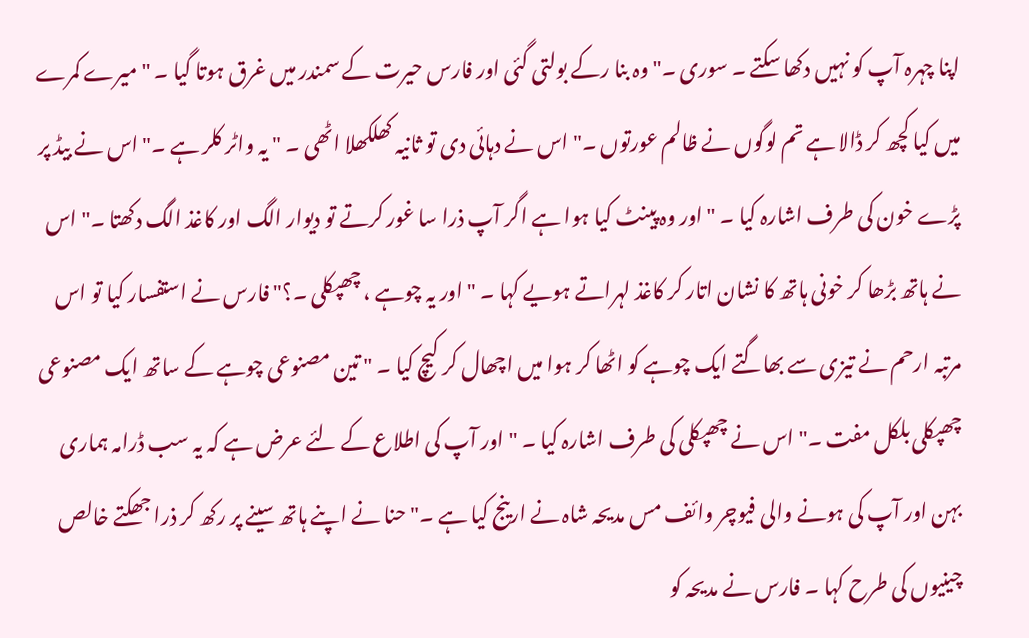اپنا چہرہ آپ کو نہیں دکھا سکتے ۔ سوری ۔" وہ بنا رکے بولتی گئی اور فارس حیرت کے سمندر میں غرق ہوتا گیا ۔ " میرے کمرے میں کیا کچھ کر ڈالا ہے تم لوگوں نے ظالم عورتوں ۔" اس نے دہائی دی تو ثانیہ کھلکھلا اٹھی ۔ " یہ واٹر کلر ہے ۔" اس نے بیڈ پر پڑے خون کی طرف اشارہ کیا ۔ " اور وہ پینٹ کیا ہوا ہے اگر آپ ذرا سا غور کرتے تو دیوار الگ اور کاغذ الگ دکھتا ۔" اس نے ہاتھ بڑھا کر خونی ہاتھ کا نشان اتار کر کاغذ لہراتے ہویے کہا ۔ " اور یہ چوہے ، چھپکلی ۔؟" فارس نے استفسار کیا تو اس مرتبہ ارحم نے تیزی سے بھاگتے ایک چوہے کو اٹھا کر ہوا میں اچھال کر کیچ کیا ۔ " تین مصنوعی چوہے کے ساتھ ایک مصنوعی چھپکلی بلکل مفت ۔" اس نے چھپکلی کی طرف اشارہ کیا ۔ " اور آپ کی اطلاع کے لئے عرض ہے کہ یہ سب ڈرامہ ہماری بہن اور آپ کی ہونے والی فیوچر وائف مس مدیحہ شاہ نے ارینج کیا ہے ۔" حنا نے اپنے ہاتھ سینے پر رکھ کر ذرا جھکتے خالص چینیوں کی طرح کہا ۔ فارس نے مدیحہ کو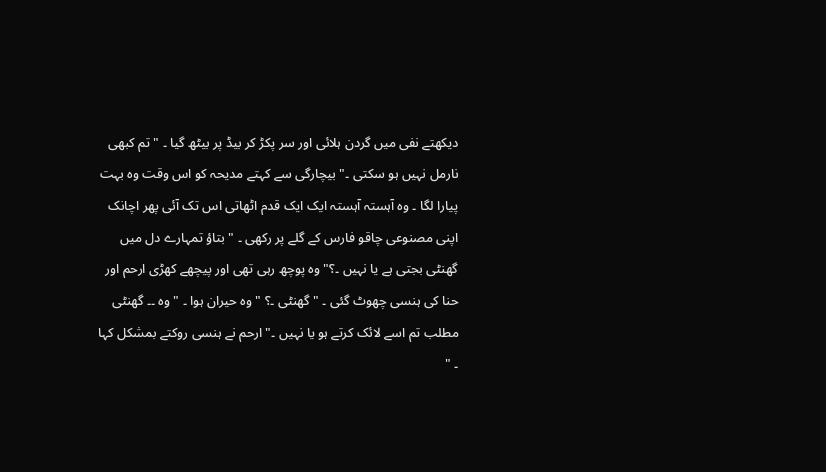دیکھتے نفی میں گردن ہلائی اور سر پکڑ کر بیڈ پر بیٹھ گیا ۔ " تم کبھی نارمل نہیں ہو سکتی ۔" بیچارگی سے کہتے مدیحہ کو اس وقت وہ بہت پیارا لگا ۔ وہ آہستہ آہستہ ایک ایک قدم اٹھاتی اس تک آئی پھر اچانک اپنی مصنوعی چاقو فارس کے گلے پر رکھی ۔ " بتاؤ تمہارے دل میں گھنٹی بجتی ہے یا نہیں ۔؟" وہ پوچھ رہی تھی اور پیچھے کھڑی ارحم اور حنا کی ہنسی چھوٹ گئی ۔ " گھنٹی ۔؟ " وہ حیران ہوا ۔ " وہ ۔۔ گھنٹی مطلب تم اسے لائک کرتے ہو یا نہیں ۔" ارحم نے ہنسی روکتے بمشکل کہا ۔ "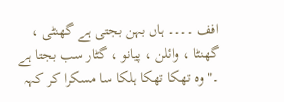افف ۔۔۔۔ ہاں بہن بجتی ہے گھنٹی ، گھنٹا ، وائلن ، پیانو ، گٹار سب بجتا ہے ۔" وہ تھکا تھکا ہلکا سا مسکرا کر کہہ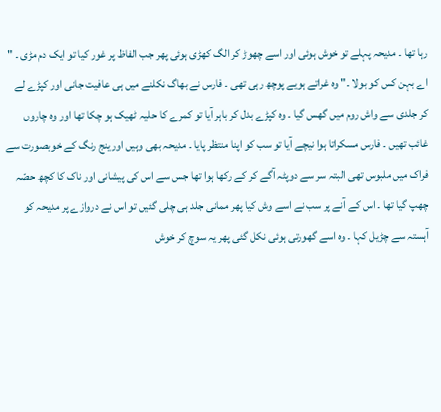رہا تھا ۔ مدیحہ پہلے تو خوش ہوئی اور اسے چھوڑ کر الگ کھڑی ہوئی پھر جب الفاظ پر غور کیا تو ایک دم مڑی ۔ " اے بہن کس کو بولا ۔" وہ غراتے ہویے پوچھ رہی تھی ۔ فارس نے بھاگ نکلنے میں ہی عافیت جانی اور کپڑے لے کر جلدی سے واش روم میں گھس گیا ۔ وہ کپڑے بدل کر باہر آیا تو کمرے کا حلیہ ٹھیک ہو چکا تھا اور وہ چاروں غائب تھیں ۔ فارس مسکراتا ہوا نیچے آیا تو سب کو اپنا منتظر پایا ۔ مدیحہ بھی وہیں اورینج رنگ کے خوبصورت سے فراک میں ملبوس تھی البتہ سر سے دوپٹہ آگے کر کے رکھا ہوا تھا جس سے اس کی پیشانی اور ناک کا کچھ حصّہ چھپ گیا تھا ۔ اس کے آنے پر سب نے اسے وش کیا پھر ممانی جلد ہی چلی گئیں تو اس نے دروازے پر مدیحہ کو آہستہ سے چڑیل کہا ۔ وہ اسے گھورتی ہوئی نکل گئی پھر یہ سوچ کر خوش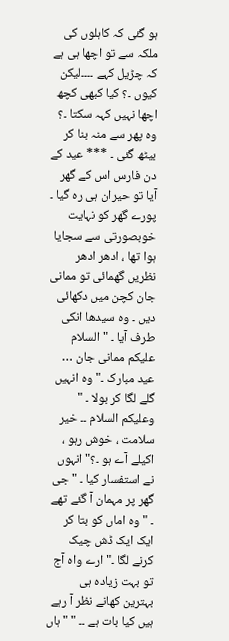ہو گئی کہ کاہلوں کی ملکہ سے تو اچھا ہی ہے کہ چڑیل کہے ۔۔۔۔لیکن کیوں ۔؟ کیا کبھی کچھ اچھا نہیں کہہ سکتا ۔؟ وہ پھر سے منہ بنا کر بیٹھ گئی ۔ *** عید کے دن فارس اس کے گھر آیا تو حیران ہی رہ گیا ۔ پورے گھر کو نہایت خوبصورتی سے سجایا ہوا تھا ، ادھر ادھر نظریں گھمائی تو ممانی جان کچن میں دکھائی دیں ۔ وہ سیدھا انکی طرف آیا ۔ " السلام علیکم ممانی جان … عید مبارک ۔" وہ انہیں گلے لگا کر بولا ۔ " وعلیکم السلام ۔۔ خیر سلامت ، خوش رہو ، اکیلے آے ہو ۔؟" انہوں نے استفسار کیا ۔ " جی گھر پر مہمان آ گئے تھے ۔ " وہ اماں کو بتا کر ایک ایک ڈش چیک کرنے لگا ۔" ارے واہ آج تو بہت زیادہ ہی بہترین کھانے نظر آ رہے ہیں کیا بات ہے ۔۔ " " ہاں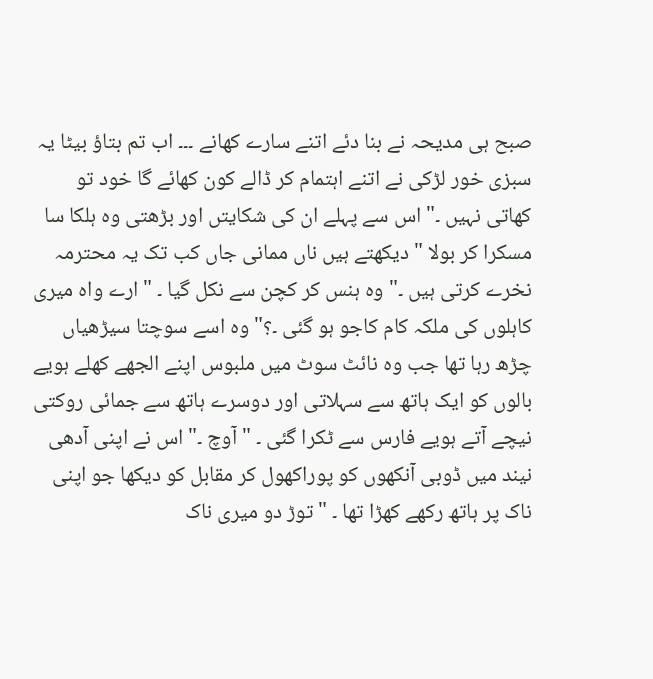صبح ہی مدیحہ نے بنا دئے اتنے سارے کھانے ۔۔۔ اب تم بتاؤ بیٹا یہ سبزی خور لڑکی نے اتنے اہتمام کر ڈالے کون کھائے گا خود تو کھاتی نہیں ۔" اس سے پہلے ان کی شکایتں اور بڑھتی وہ ہلکا سا مسکرا کر بولا " دیکھتے ہیں ناں ممانی جاں کب تک یہ محترمہ نخرے کرتی ہیں ۔" وہ ہنس کر کچن سے نکل گیا ۔ " ارے واہ میری کاہلوں کی ملکہ کام کاجو ہو گئی ۔؟" وہ اسے سوچتا سیڑھیاں چڑھ رہا تھا جب وہ نائٹ سوٹ میں ملبوس اپنے الجھے کھلے ہویے بالوں کو ایک ہاتھ سے سہلاتی اور دوسرے ہاتھ سے جمائی روکتی نیچے آتے ہویے فارس سے ٹکرا گئی ۔ " آوچ ۔" اس نے اپنی آدھی نیند میں ڈوبی آنکھوں کو پوراکھول کر مقابل کو دیکھا جو اپنی ناک پر ہاتھ رکھے کھڑا تھا ۔ " توڑ دو میری ناک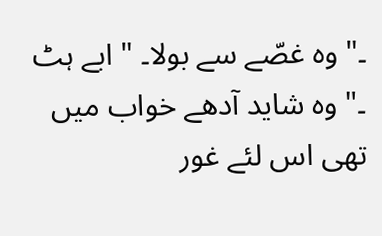۔" وہ غصّے سے بولا۔ " ابے ہٹ ۔" وہ شاید آدھے خواب میں تھی اس لئے غور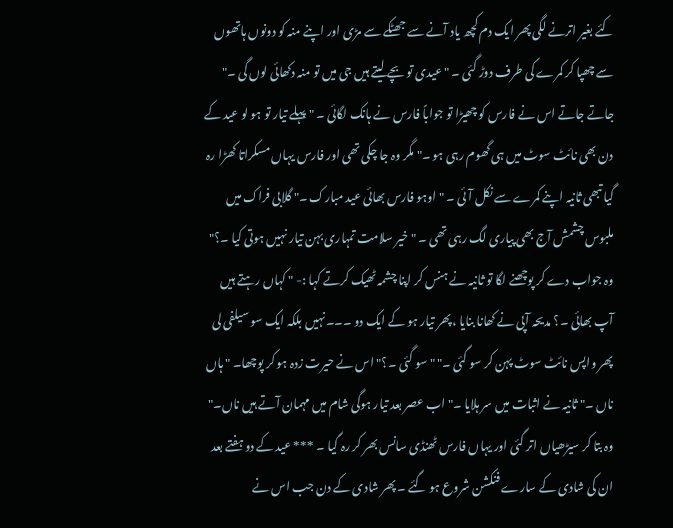کئے بغیر اترنے لگی پھر ایک دم کچھ یاد آنے سے جھٹکے سے مڑی اور اپنے منہ کو دونوں ہاتھوں سے چھپا کر کمرے کی طرف دوڑ گئی ۔ " عیدی تو بچے لیتے ہیں جی میں تو منہ دکھائی لوں گی ۔" جاتے جاتے اس نے فارس کو چھیڑا تو جواباً فارس نے ہانک لگائی ۔ " پہلے تیار تو ہو لو عید کے دن بھی نائٹ سوٹ میں ہی گھوم رہی ہو ۔" مگر وہ جا چکی تھی اور فارس یہاں مسکراتا کھڑا رہ گیا تبھی ثانیہ اپنے کمرے سے نکل آئی ۔ " اوہو فارس بھائی عید مبارک ۔" گلابی فراک میں ملبوس چشمش آج بھی پیاری لگ رہی تھی ۔ " خیر سلامت تمہاری بہن تیار نہیں ہوتی کیا ۔؟" وہ جواب دے کر پوچھنے لگا تو ثانیہ نے ہنس کر اپنا چشمہ ٹھیک کرتے کہا :- " کہاں رہتے ہیں آپ بھائی ۔؟ مدیحہ آپی نے کھانا بنایا ،پھر تیار ہو کے ایک دو ۔۔۔نہیں بلکہ ایک سو سیلفی لی پھر واپس نائٹ سوٹ پہن کر سو گئی ۔" " سو گئی ۔؟" اس نے حیرت زدہ ہو کر پوچھا۔ " ہاں ناں ۔" ثانیہ نے اثبات میں سر ہلایا ۔" اب عصر بعد تیار ہوگی شام میں مہمان آتے ہیں ناں۔" وہ بتا کر سیڑھیاں اتر گئی اور یہاں فارس ٹھنڈی سانس بھر کر رہ گیا ۔ *** عید کے دو ہفتے بعد ان کی شادی کے سارے فنکشن شروع ہو گئے ۔ پھر شادی کے دن جب اس نے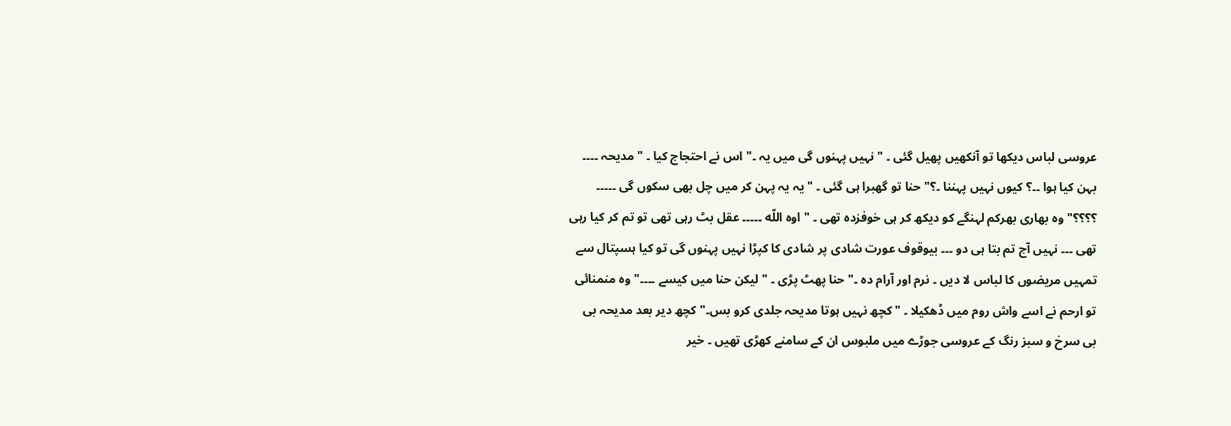عروسی لباس دیکھا تو آنکھیں پھیل گئی ۔ " نہیں پہنوں گی میں یہ ۔" اس نے احتجاج کیا ۔ " مدیحہ ۔۔۔۔ بہن کیا ہوا ۔۔؟ کیوں نہیں پہننا ۔؟" حنا تو گھبرا ہی گئی ۔ " یہ یہ پہن کر میں چل بھی سکوں گی ۔۔۔۔۔ ؟؟؟؟" وہ بھاری بھرکم لہنگے کو دیکھ کر ہی خوفزدہ تھی ۔ " اوہ اللّه ۔۔۔۔۔ عقل بٹ رہی تھی تو تم کر کیا رہی تھی ۔۔۔ نہیں آج تم بتا ہی دو ۔۔۔ بیوقوف عورت شادی پر شادی کا کپڑا نہیں پہنوں گی تو کیا ہسپتال سے تمہیں مریضوں کا لباس لا دیں ۔ نرم اور آرام دہ ۔" حنا پھٹ پڑی ۔ " لیکن حنا میں کیسے ۔۔۔۔" وہ منمنائی تو ارحم نے اسے واش روم میں ڈھکیلا ۔ " کچھ نہیں ہوتا مدیحہ جلدی کرو بس۔" کچھ دیر بعد مدیحہ بی بی سرخ و سبز رنگ کے عروسی جوڑے میں ملبوس ان کے سامنے کھڑی تھیں ۔ خیر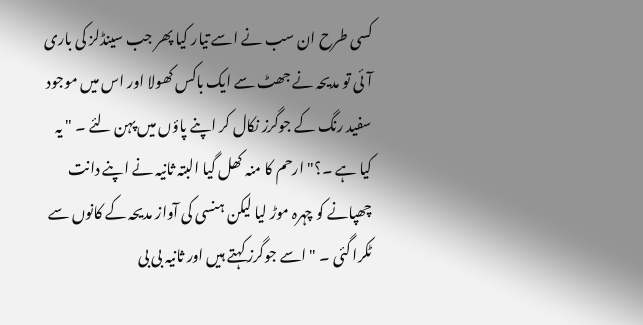کسی طرح ان سب نے اسے تیار کیا پھر جب سینڈلز کی باری آئی تو مدیحہ نے جھٹ سے ایک باکس کھولا اور اس میں موجود سفید رنگ کے جوگرز نکال کر اپنے پاؤں میں پہن لئے ۔ " یہ کیا ہے ۔؟" ارحم کا منہ کھل گیا البتہ ثانیہ نے اپنے دانت چھپانے کو چہرہ موڑ لیا لیکن ہنسی کی آواز مدیحہ کے کانوں سے ٹکرا گئی ۔ " اسے جوگرز کہتے ہیں اور ثانیہ بی بی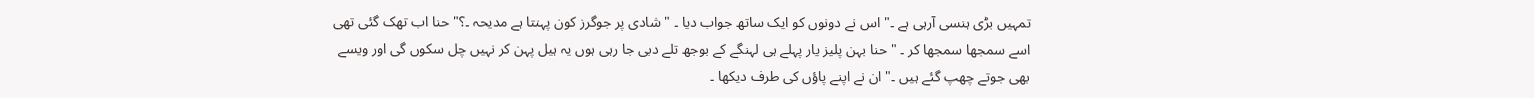تمہیں بڑی ہنسی آرہی ہے ۔" اس نے دونوں کو ایک ساتھ جواب دیا ۔ " شادی پر جوگرز کون پہنتا ہے مدیحہ ۔؟" حنا اب تھک گئی تھی اسے سمجھا سمجھا کر ۔ " حنا بہن پلیز یار پہلے ہی لہنگے کے بوجھ تلے دبی جا رہی ہوں یہ ہیل پہن کر نہیں چل سکوں گی اور ویسے بھی جوتے چھپ گئے ہیں ۔" ان نے اپنے پاؤں کی طرف دیکھا ۔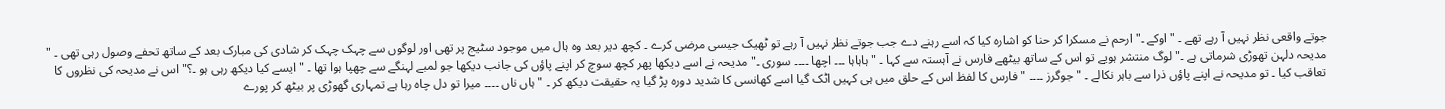جوتے واقعی نظر نہیں آ رہے تھے ۔ " اوکے ۔" ارحم نے مسکرا کر حنا کو اشارہ کیا کہ اسے رہنے دے جب جوتے نظر نہیں آ رہے تو ٹھیک جیسی مرضی کرے ۔ کچھ دیر بعد وہ ہال میں موجود سٹیج پر تھی اور لوگوں سے چہک چہک کر شادی کی مبارک بعد کے ساتھ تحفے وصول رہی تھی ۔ " مدیحہ دلہن تھوڑی شرماتی ہے ۔" لوگ منتشر ہویے تو اس کے ساتھ بیٹھے فارس نے آہستہ سے کہا ۔ " ہاہاہا ۔۔۔ اچھا ۔۔۔۔ سوری ۔" مدیحہ نے اسے دیکھا پھر کچھ سوچ کر اپنے پاؤں کی جانب دیکھا جو لمبے لہنگے سے چھپا ہوا تھا ۔ " ایسے کیا دیکھ رہی ہو ۔؟" اس نے مدیحہ کی نظروں کا تعاقب کیا ۔ تو مدیحہ نے اپنے پاؤں ذرا سے باہر نکالے ۔ " جوگرز ۔۔۔۔ " فارس کا لفظ اس کے حلق میں ہی کہیں اٹک گیا اسے کھانسی کا شدید دورہ پڑ گیا یہ حقیقت دیکھ کر ۔ " ہاں ناں ۔۔۔۔ میرا تو دل چاہ رہا ہے تمہاری گھوڑی پر بیٹھ کر پورے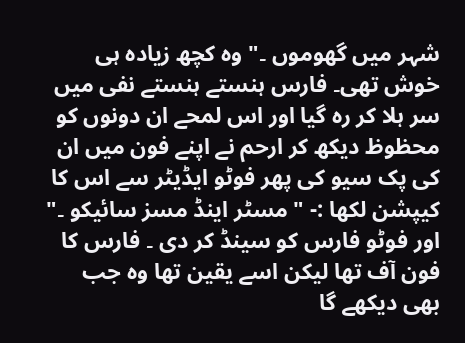شہر میں گھوموں ۔" وہ کچھ زیادہ ہی خوش تھی۔ فارس ہنستے ہنستے نفی میں سر ہلا کر رہ گیا اور اس لمحے ان دونوں کو محظوظ دیکھ کر ارحم نے اپنے فون میں ان کی پک سیو کی پھر فوٹو ایڈیٹر سے اس کا کیپشن لکھا :- " مسٹر اینڈ مسز سائیکو ۔" اور فوٹو فارس کو سینڈ کر دی ۔ فارس کا فون آف تھا لیکن اسے یقین تھا وہ جب بھی دیکھے گا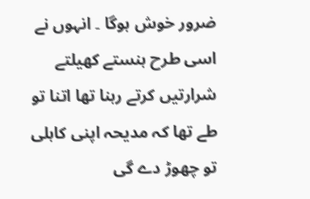ضرور خوش ہوگا ۔ انہوں نے اسی طرح ہنستے کھیلتے شرارتیں کرتے رہنا تھا اتنا تو طے تھا کہ مدیحہ اپنی کاہلی تو چھوڑ دے گی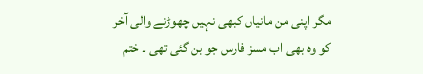مگر اپنی من مانیاں کبھی نہیں چھوڑنے والی آخر کو وہ بھی اب مسز فارس جو بن گئی تھی ۔ ختم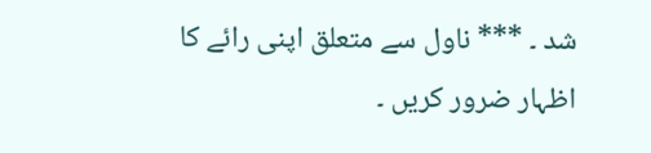شد ۔ *** ناول سے متعلق اپنی رائے کا اظہار ضرور کریں ۔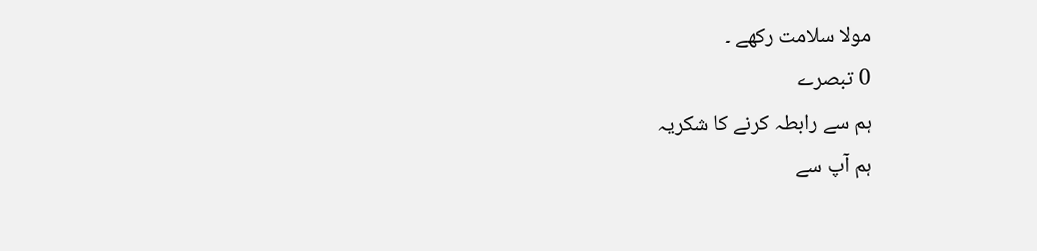مولا سلامت رکھے ۔
0 تبصرے
ہم سے رابطہ کرنے کا شکریہ
ہم آپ سے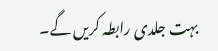بہت جلدی رابطہ کریں گے۔